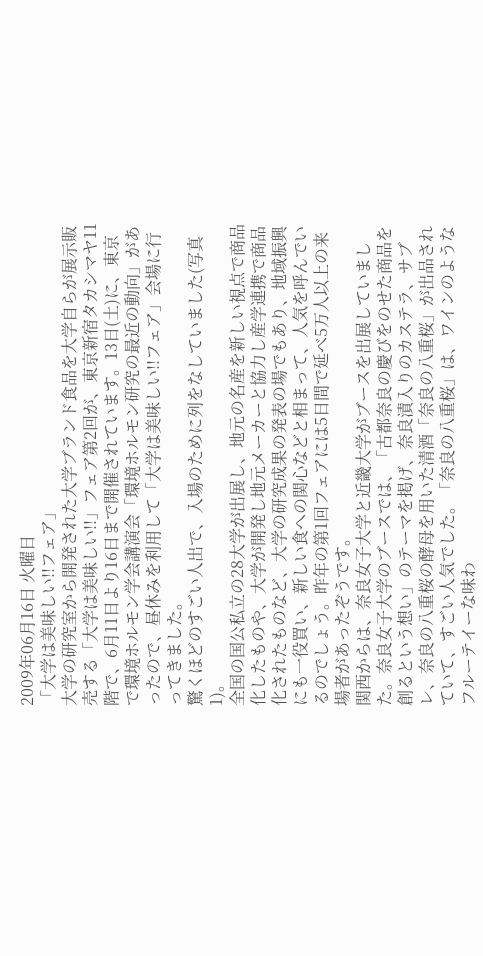2009年06月16日 火曜日
「大学は美味しい!!フェア」
大学の研究室から開発された大学ブランド食品を大学自らが展示販売する「大学は美味しい!!」フェア第2回が、東京新宿タカシマヤ11階で、6月11日より16日まで開催されています。13日(土)に、東京で環境ホルモン学会講演会「環境ホルモン研究の最近の動向」があったので、昼休みを利用して「大学は美味しい!!フェア」会場に行ってきました。
驚くほどのすごい人出で、入場のために列をなしていました(写真1)。
全国の国公私立の28大学が出展し、地元の名産を新しい視点で商品化したものや、大学が開発し地元メーカーと協力し産学連携で商品化されたものなど、大学の研究成果の発表の場でもあり、地域振興にも一役買い、新しい食への関心などと相まって、人気を呼んでいるのでしょう。昨年の第1回フェアには5日間で延べ5万人以上の来場者があったぞうです。
関西からは、奈良女子大学と近畿大学がブースを出展していました。奈良女子大学のブースでは、「古都奈良の慶びをのせた商品を創るという想い」のテーマを掲げ、奈良漬入りのカステラ、サブレ、奈良の八重桜の酵母を用いた清酒「奈良の八重桜」が出品されていて、すごい人気でした。「奈良の八重桜」は、ワインのようなフルーテイーな味わ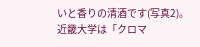いと香りの清酒です(写真2)。近畿大学は「クロマ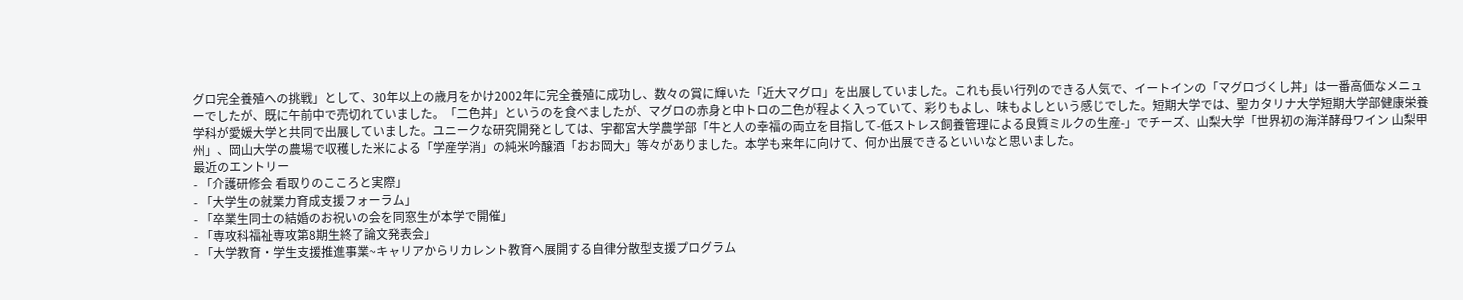グロ完全養殖への挑戦」として、30年以上の歳月をかけ2002年に完全養殖に成功し、数々の賞に輝いた「近大マグロ」を出展していました。これも長い行列のできる人気で、イートインの「マグロづくし丼」は一番高価なメニューでしたが、既に午前中で売切れていました。「二色丼」というのを食べましたが、マグロの赤身と中トロの二色が程よく入っていて、彩りもよし、味もよしという感じでした。短期大学では、聖カタリナ大学短期大学部健康栄養学科が愛媛大学と共同で出展していました。ユニークな研究開発としては、宇都宮大学農学部「牛と人の幸福の両立を目指して-低ストレス飼養管理による良質ミルクの生産-」でチーズ、山梨大学「世界初の海洋酵母ワイン 山梨甲州」、岡山大学の農場で収穫した米による「学産学消」の純米吟醸酒「おお岡大」等々がありました。本学も来年に向けて、何か出展できるといいなと思いました。
最近のエントリー
- 「介護研修会 看取りのこころと実際」
- 「大学生の就業力育成支援フォーラム」
- 「卒業生同士の結婚のお祝いの会を同窓生が本学で開催」
- 「専攻科福祉専攻第8期生終了論文発表会」
- 「大学教育・学生支援推進事業~キャリアからリカレント教育へ展開する自律分散型支援プログラム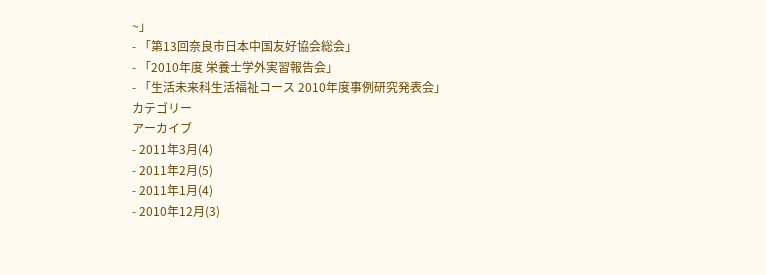~」
- 「第13回奈良市日本中国友好協会総会」
- 「2010年度 栄養士学外実習報告会」
- 「生活未来科生活福祉コース 2010年度事例研究発表会」
カテゴリー
アーカイブ
- 2011年3月(4)
- 2011年2月(5)
- 2011年1月(4)
- 2010年12月(3)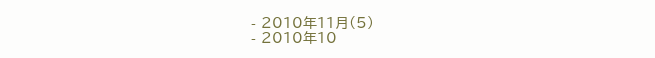- 2010年11月(5)
- 2010年10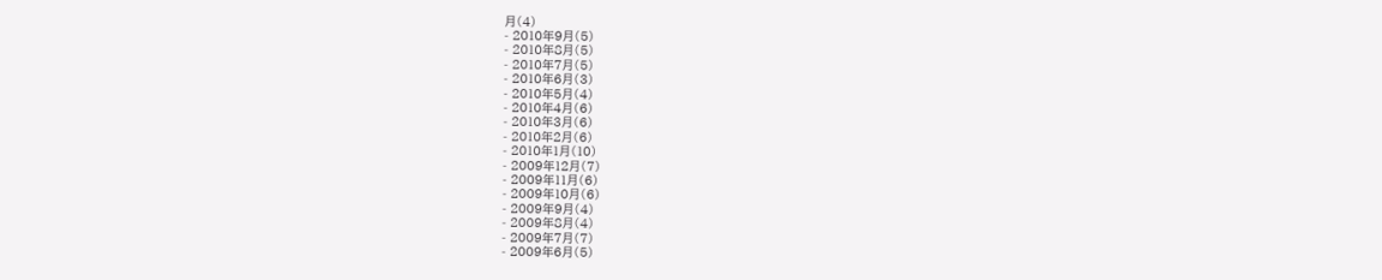月(4)
- 2010年9月(5)
- 2010年8月(5)
- 2010年7月(5)
- 2010年6月(3)
- 2010年5月(4)
- 2010年4月(6)
- 2010年3月(6)
- 2010年2月(6)
- 2010年1月(10)
- 2009年12月(7)
- 2009年11月(6)
- 2009年10月(6)
- 2009年9月(4)
- 2009年8月(4)
- 2009年7月(7)
- 2009年6月(5)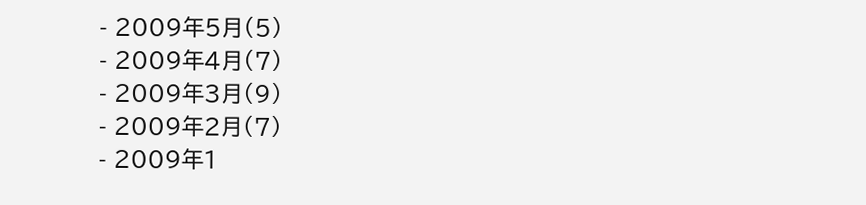- 2009年5月(5)
- 2009年4月(7)
- 2009年3月(9)
- 2009年2月(7)
- 2009年1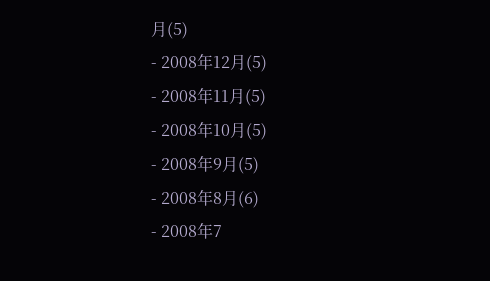月(5)
- 2008年12月(5)
- 2008年11月(5)
- 2008年10月(5)
- 2008年9月(5)
- 2008年8月(6)
- 2008年7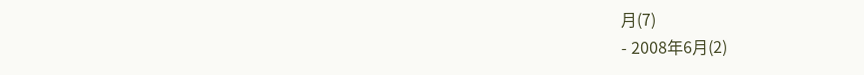月(7)
- 2008年6月(2)